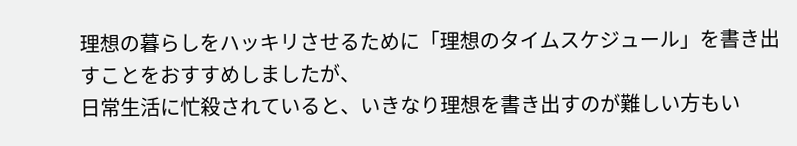理想の暮らしをハッキリさせるために「理想のタイムスケジュール」を書き出すことをおすすめしましたが、
日常生活に忙殺されていると、いきなり理想を書き出すのが難しい方もい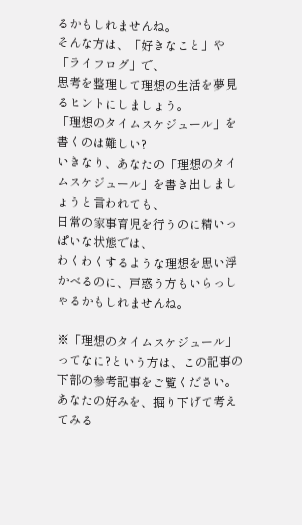るかもしれませんね。
そんな方は、「好きなこと」や「ライフログ」で、
思考を整理して理想の生活を夢見るヒントにしましょう。
「理想のタイムスケジュール」を書くのは難しい?
いきなり、あなたの「理想のタイムスケジュール」を書き出しましょうと言われても、
日常の家事育児を行うのに精いっぱいな状態では、
わくわくするような理想を思い浮かべるのに、戸惑う方もいらっしゃるかもしれませんね。

※「理想のタイムスケジュール」ってなに?という方は、この記事の下部の参考記事をご覧ください。
あなたの好みを、掘り下げて考えてみる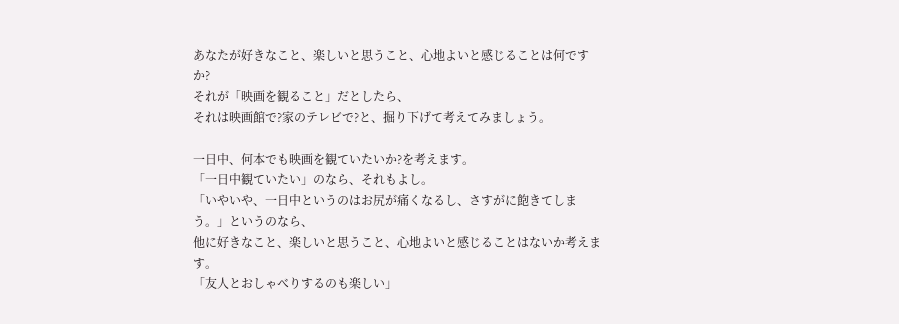あなたが好きなこと、楽しいと思うこと、心地よいと感じることは何ですか?
それが「映画を観ること」だとしたら、
それは映画館で?家のテレビで?と、掘り下げて考えてみましょう。

一日中、何本でも映画を観ていたいか?を考えます。
「一日中観ていたい」のなら、それもよし。
「いやいや、一日中というのはお尻が痛くなるし、さすがに飽きてしまう。」というのなら、
他に好きなこと、楽しいと思うこと、心地よいと感じることはないか考えます。
「友人とおしゃべりするのも楽しい」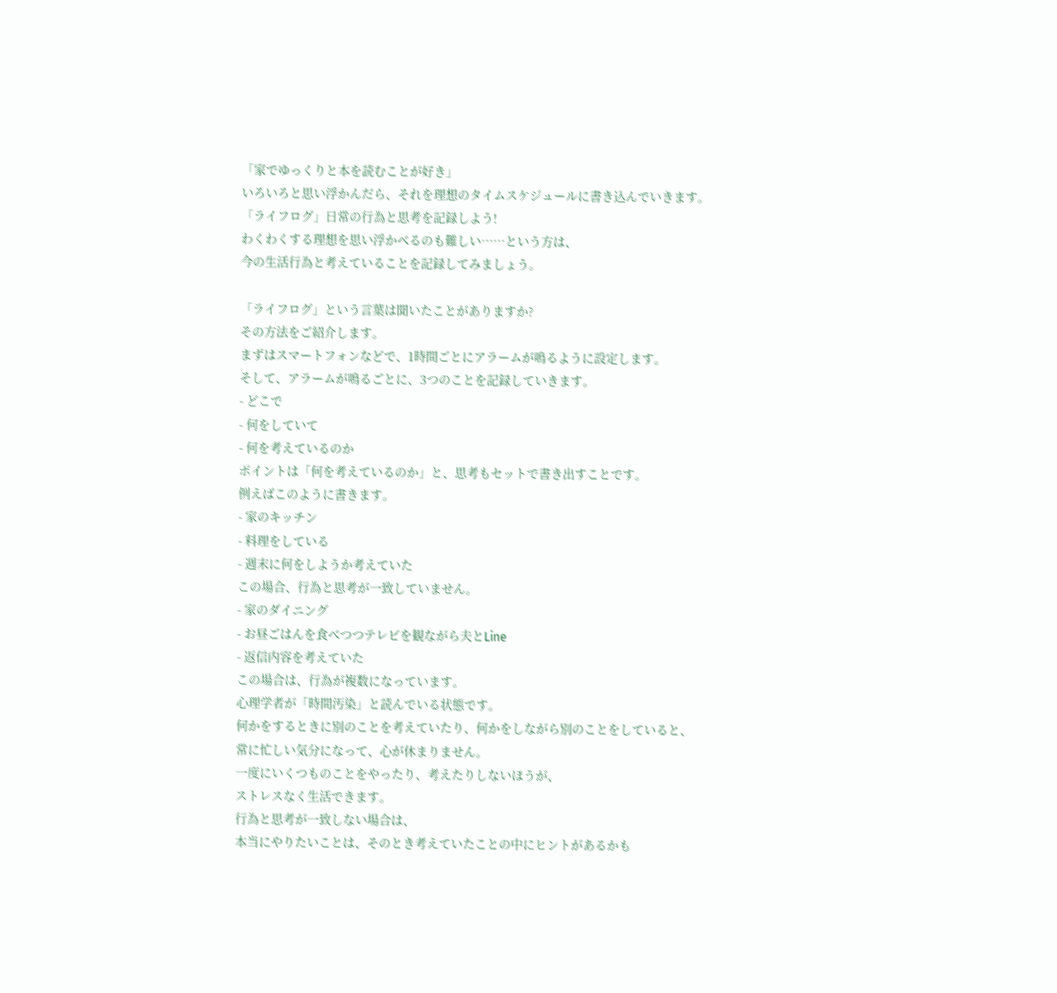「家でゆっくりと本を読むことが好き」
いろいろと思い浮かんだら、それを理想のタイムスケジュールに書き込んでいきます。
「ライフログ」日常の行為と思考を記録しよう!
わくわくする理想を思い浮かべるのも難しい……という方は、
今の生活行為と考えていることを記録してみましょう。

「ライフログ」という言葉は聞いたことがありますか?
その方法をご紹介します。
まずはスマートフォンなどで、1時間ごとにアラームが鳴るように設定します。
そして、アラームが鳴るごとに、3つのことを記録していきます。
- どこで
- 何をしていて
- 何を考えているのか
ポイントは「何を考えているのか」と、思考もセットで書き出すことです。
例えばこのように書きます。
- 家のキッチン
- 料理をしている
- 週末に何をしようか考えていた
この場合、行為と思考が一致していません。
- 家のダイニング
- お昼ごはんを食べつつテレビを観ながら夫とLine
- 返信内容を考えていた
この場合は、行為が複数になっています。
心理学者が「時間汚染」と読んでいる状態です。
何かをするときに別のことを考えていたり、何かをしながら別のことをしていると、
常に忙しい気分になって、心が休まりません。
一度にいくつものことをやったり、考えたりしないほうが、
ストレスなく生活できます。
行為と思考が一致しない場合は、
本当にやりたいことは、そのとき考えていたことの中にヒントがあるかも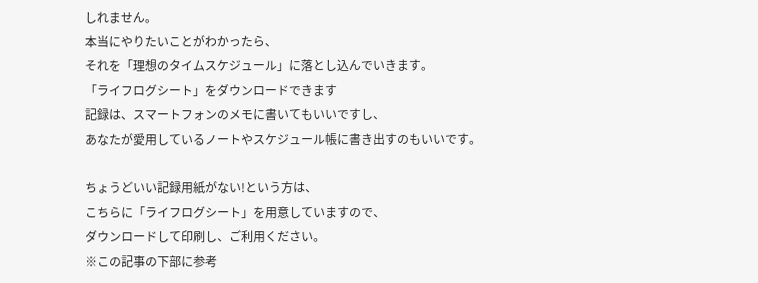しれません。
本当にやりたいことがわかったら、
それを「理想のタイムスケジュール」に落とし込んでいきます。
「ライフログシート」をダウンロードできます
記録は、スマートフォンのメモに書いてもいいですし、
あなたが愛用しているノートやスケジュール帳に書き出すのもいいです。

ちょうどいい記録用紙がない!という方は、
こちらに「ライフログシート」を用意していますので、
ダウンロードして印刷し、ご利用ください。
※この記事の下部に参考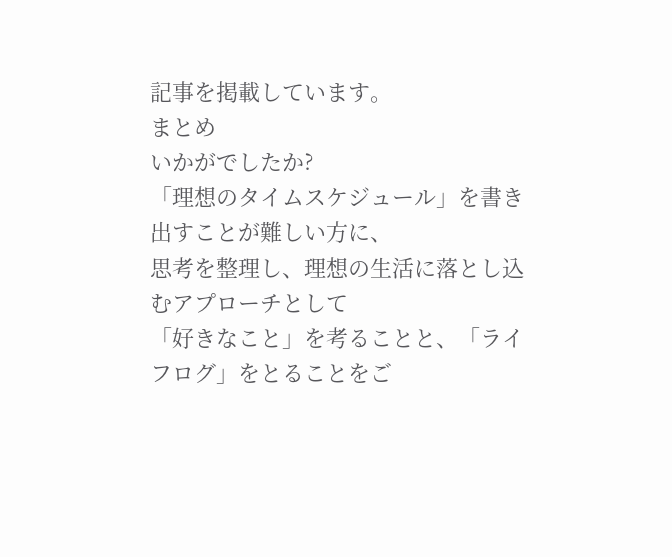記事を掲載しています。
まとめ
いかがでしたか?
「理想のタイムスケジュール」を書き出すことが難しい方に、
思考を整理し、理想の生活に落とし込むアプローチとして
「好きなこと」を考ることと、「ライフログ」をとることをご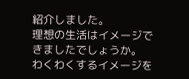紹介しました。
理想の生活はイメージできましたでしょうか。
わくわくするイメージを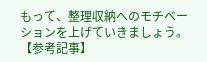もって、整理収納へのモチベーションを上げていきましょう。
【参考記事】